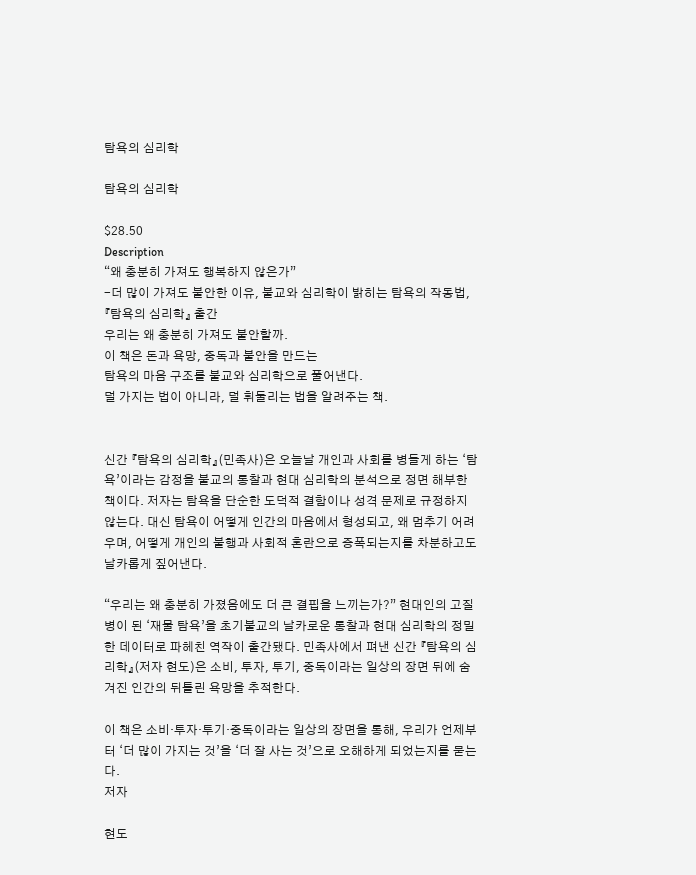탐욕의 심리학

탐욕의 심리학

$28.50
Description
“왜 충분히 가져도 행복하지 않은가”
-더 많이 가져도 불안한 이유, 불교와 심리학이 밝히는 탐욕의 작동법,
『탐욕의 심리학』 출간
우리는 왜 충분히 가져도 불안할까.
이 책은 돈과 욕망, 중독과 불안을 만드는
탐욕의 마음 구조를 불교와 심리학으로 풀어낸다.
덜 가지는 법이 아니라, 덜 휘둘리는 법을 알려주는 책.


신간 『탐욕의 심리학』(민족사)은 오늘날 개인과 사회를 병들게 하는 ‘탐욕’이라는 감정을 불교의 통찰과 현대 심리학의 분석으로 정면 해부한 책이다. 저자는 탐욕을 단순한 도덕적 결함이나 성격 문제로 규정하지 않는다. 대신 탐욕이 어떻게 인간의 마음에서 형성되고, 왜 멈추기 어려우며, 어떻게 개인의 불행과 사회적 혼란으로 증폭되는지를 차분하고도 날카롭게 짚어낸다.

“우리는 왜 충분히 가졌음에도 더 큰 결핍을 느끼는가?” 현대인의 고질병이 된 ‘재물 탐욕’을 초기불교의 날카로운 통찰과 현대 심리학의 정밀한 데이터로 파헤친 역작이 출간됐다. 민족사에서 펴낸 신간 『탐욕의 심리학』(저자 현도)은 소비, 투자, 투기, 중독이라는 일상의 장면 뒤에 숨겨진 인간의 뒤틀린 욕망을 추적한다.

이 책은 소비·투자·투기·중독이라는 일상의 장면을 통해, 우리가 언제부터 ‘더 많이 가지는 것’을 ‘더 잘 사는 것’으로 오해하게 되었는지를 묻는다.
저자

현도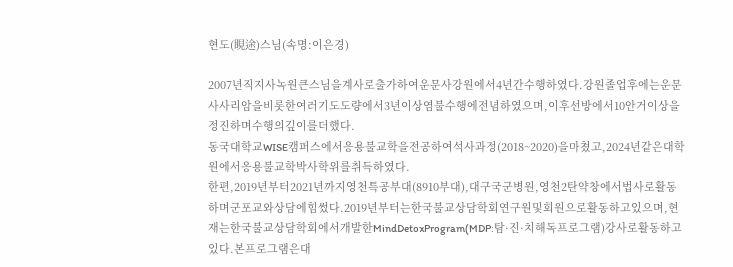현도(睍途)스님(속명:이은경)

2007년직지사녹원큰스님을계사로출가하여운문사강원에서4년간수행하였다.강원졸업후에는운문사사리암을비롯한여러기도도량에서3년이상염불수행에전념하였으며,이후선방에서10안거이상을정진하며수행의깊이를더했다.
동국대학교WISE캠퍼스에서응용불교학을전공하여석사과정(2018~2020)을마쳤고,2024년같은대학원에서응용불교학박사학위를취득하였다.
한편,2019년부터2021년까지영천특공부대(8910부대),대구국군병원,영천2탄약창에서법사로활동하며군포교와상담에힘썼다.2019년부터는한국불교상담학회연구원및회원으로활동하고있으며,현재는한국불교상담학회에서개발한MindDetoxProgram(MDP:탐·진·치해독프로그램)강사로활동하고있다.본프로그램은대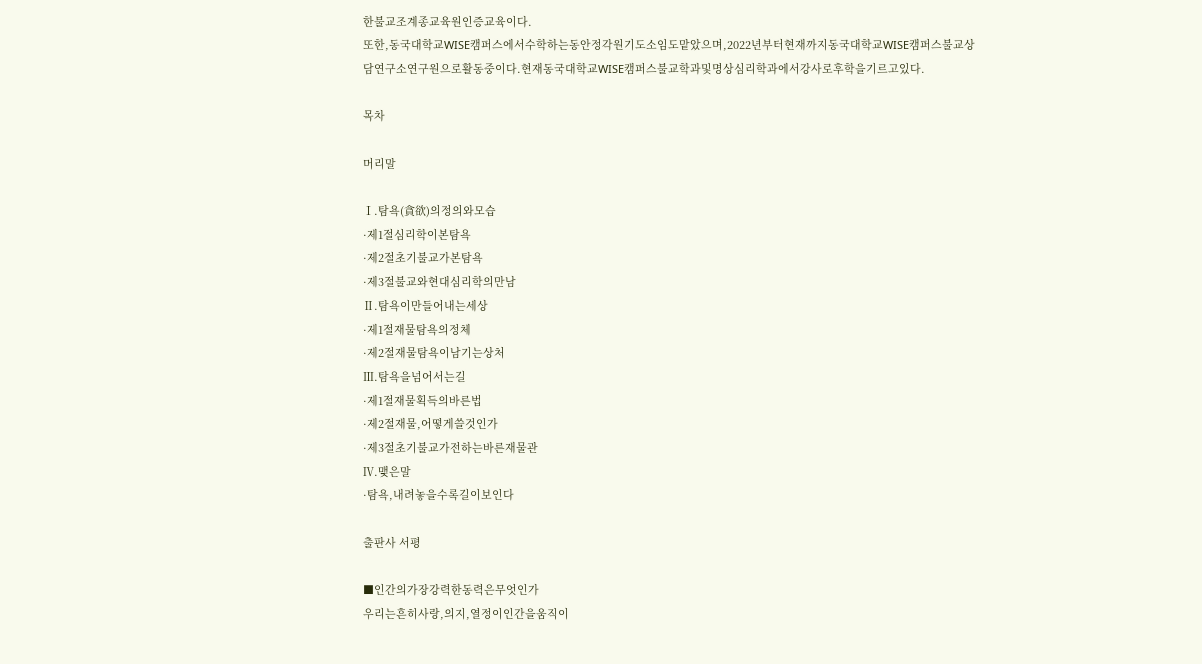한불교조계종교육원인증교육이다.
또한,동국대학교WISE캠퍼스에서수학하는동안정각원기도소임도맡았으며,2022년부터현재까지동국대학교WISE캠퍼스불교상담연구소연구원으로활동중이다.현재동국대학교WISE캠퍼스불교학과및명상심리학과에서강사로후학을기르고있다.

목차

머리말

Ⅰ.탐욕(貪欲)의정의와모습
·제1절심리학이본탐욕
·제2절초기불교가본탐욕
·제3절불교와현대심리학의만남
Ⅱ.탐욕이만들어내는세상
·제1절재물탐욕의정체
·제2절재물탐욕이남기는상처
Ⅲ.탐욕을넘어서는길
·제1절재물획득의바른법
·제2절재물,어떻게쓸것인가
·제3절초기불교가전하는바른재물관
Ⅳ.맺은말
·탐욕,내려놓을수록길이보인다

출판사 서평

■인간의가장강력한동력은무엇인가
우리는흔히사랑,의지,열정이인간을움직이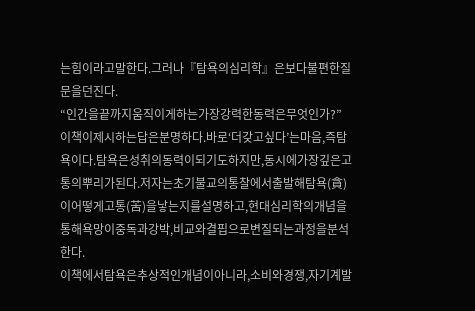는힘이라고말한다.그러나『탐욕의심리학』은보다불편한질문을던진다.
“인간을끝까지움직이게하는가장강력한동력은무엇인가?”
이책이제시하는답은분명하다.바로‘더갖고싶다’는마음,즉탐욕이다.탐욕은성취의동력이되기도하지만,동시에가장깊은고통의뿌리가된다.저자는초기불교의통찰에서출발해탐욕(貪)이어떻게고통(苦)을낳는지를설명하고,현대심리학의개념을통해욕망이중독과강박,비교와결핍으로변질되는과정을분석한다.
이책에서탐욕은추상적인개념이아니라,소비와경쟁,자기계발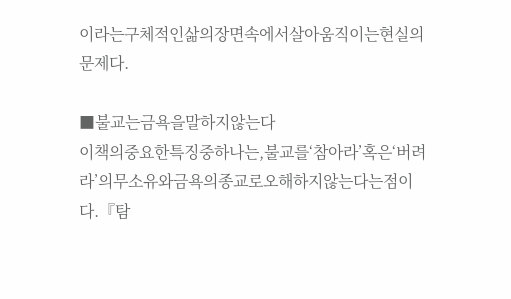이라는구체적인삶의장면속에서살아움직이는현실의문제다.

■불교는금욕을말하지않는다
이책의중요한특징중하나는,불교를‘참아라’혹은‘버려라’의무소유와금욕의종교로오해하지않는다는점이다.『탐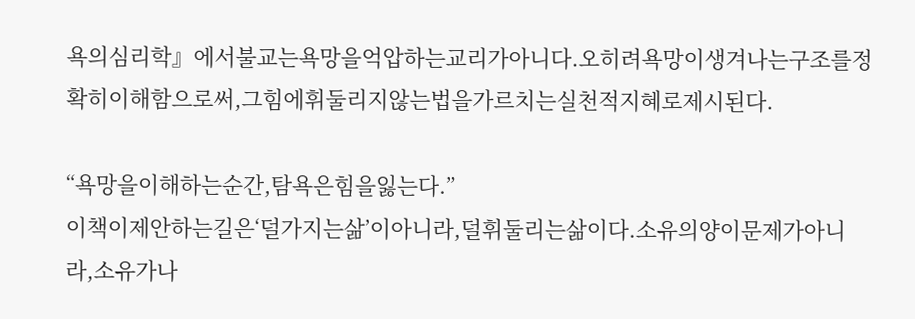욕의심리학』에서불교는욕망을억압하는교리가아니다.오히려욕망이생겨나는구조를정확히이해함으로써,그힘에휘둘리지않는법을가르치는실천적지혜로제시된다.

“욕망을이해하는순간,탐욕은힘을잃는다.”
이책이제안하는길은‘덜가지는삶’이아니라,덜휘둘리는삶이다.소유의양이문제가아니라,소유가나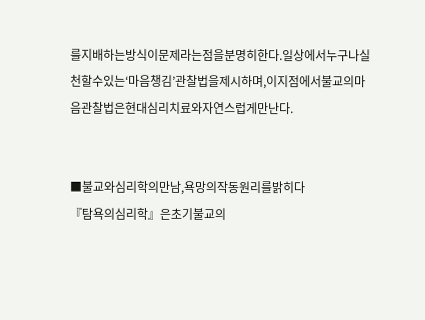를지배하는방식이문제라는점을분명히한다.일상에서누구나실천할수있는‘마음챙김’관찰법을제시하며,이지점에서불교의마음관찰법은현대심리치료와자연스럽게만난다.


■불교와심리학의만남,욕망의작동원리를밝히다
『탐욕의심리학』은초기불교의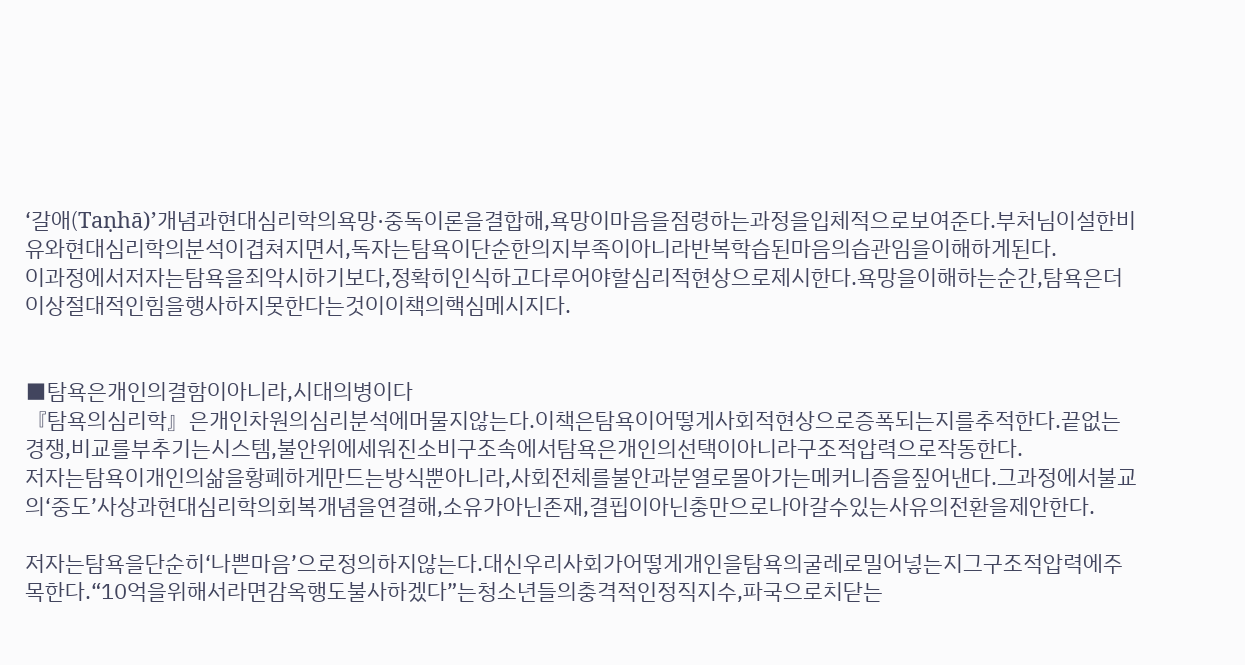‘갈애(Taṇhā)’개념과현대심리학의욕망·중독이론을결합해,욕망이마음을점령하는과정을입체적으로보여준다.부처님이설한비유와현대심리학의분석이겹쳐지면서,독자는탐욕이단순한의지부족이아니라반복학습된마음의습관임을이해하게된다.
이과정에서저자는탐욕을죄악시하기보다,정확히인식하고다루어야할심리적현상으로제시한다.욕망을이해하는순간,탐욕은더이상절대적인힘을행사하지못한다는것이이책의핵심메시지다.


■탐욕은개인의결함이아니라,시대의병이다
『탐욕의심리학』은개인차원의심리분석에머물지않는다.이책은탐욕이어떻게사회적현상으로증폭되는지를추적한다.끝없는경쟁,비교를부추기는시스템,불안위에세워진소비구조속에서탐욕은개인의선택이아니라구조적압력으로작동한다.
저자는탐욕이개인의삶을황폐하게만드는방식뿐아니라,사회전체를불안과분열로몰아가는메커니즘을짚어낸다.그과정에서불교의‘중도’사상과현대심리학의회복개념을연결해,소유가아닌존재,결핍이아닌충만으로나아갈수있는사유의전환을제안한다.

저자는탐욕을단순히‘나쁜마음’으로정의하지않는다.대신우리사회가어떻게개인을탐욕의굴레로밀어넣는지그구조적압력에주목한다.“10억을위해서라면감옥행도불사하겠다”는청소년들의충격적인정직지수,파국으로치닫는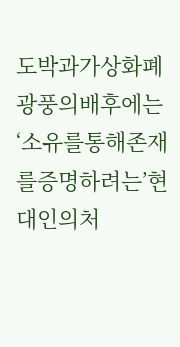도박과가상화폐광풍의배후에는‘소유를통해존재를증명하려는’현대인의처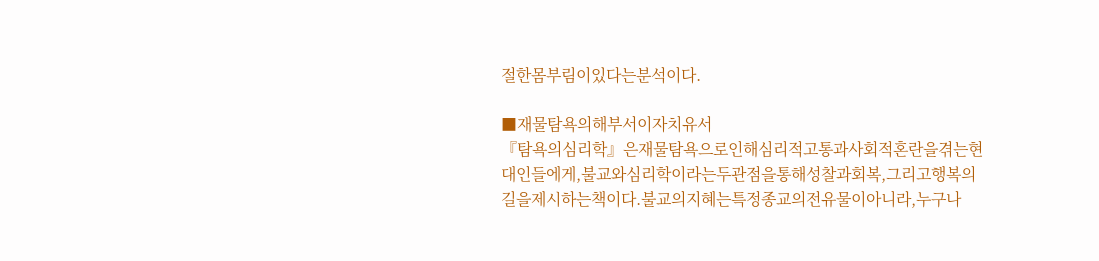절한몸부림이있다는분석이다.

■재물탐욕의해부서이자치유서
『탐욕의심리학』은재물탐욕으로인해심리적고통과사회적혼란을겪는현대인들에게,불교와심리학이라는두관점을통해성찰과회복,그리고행복의길을제시하는책이다.불교의지혜는특정종교의전유물이아니라,누구나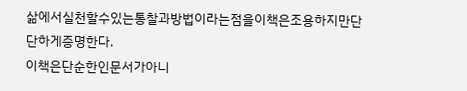삶에서실천할수있는통찰과방법이라는점을이책은조용하지만단단하게증명한다.
이책은단순한인문서가아니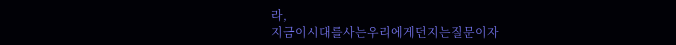라,
지금이시대를사는우리에게던지는질문이자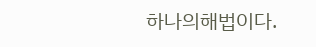하나의해법이다.